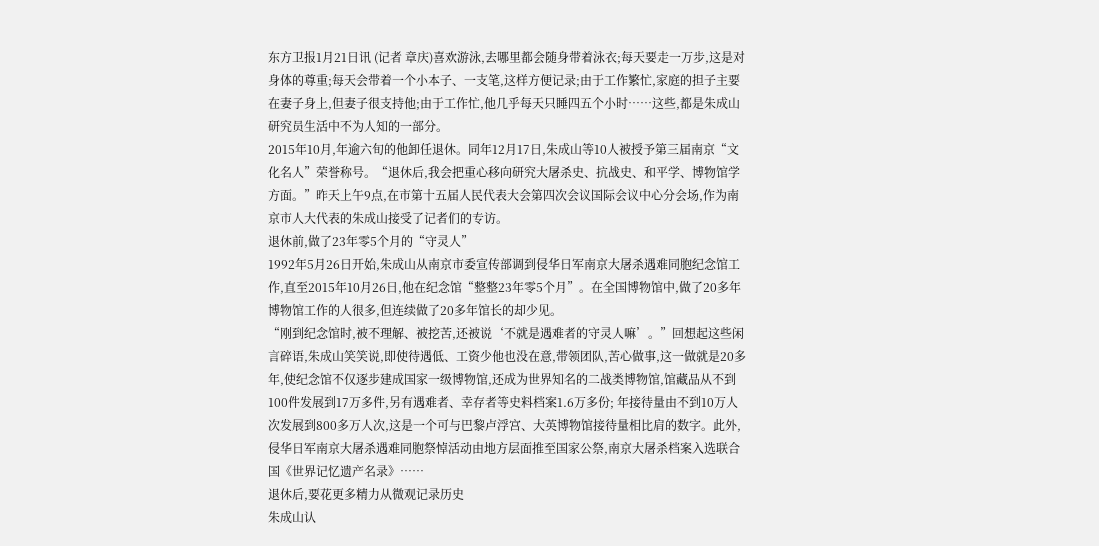东方卫报1月21日讯 (记者 章庆)喜欢游泳,去哪里都会随身带着泳衣;每天要走一万步,这是对身体的尊重;每天会带着一个小本子、一支笔,这样方便记录;由于工作繁忙,家庭的担子主要在妻子身上,但妻子很支持他;由于工作忙,他几乎每天只睡四五个小时……这些,都是朱成山研究员生活中不为人知的一部分。
2015年10月,年逾六旬的他卸任退休。同年12月17日,朱成山等10人被授予第三届南京“文化名人”荣誉称号。“退休后,我会把重心移向研究大屠杀史、抗战史、和平学、博物馆学方面。”昨天上午9点,在市第十五届人民代表大会第四次会议国际会议中心分会场,作为南京市人大代表的朱成山接受了记者们的专访。
退休前,做了23年零5个月的“守灵人”
1992年5月26日开始,朱成山从南京市委宣传部调到侵华日军南京大屠杀遇难同胞纪念馆工作,直至2015年10月26日,他在纪念馆“整整23年零5个月”。在全国博物馆中,做了20多年博物馆工作的人很多,但连续做了20多年馆长的却少见。
“刚到纪念馆时,被不理解、被挖苦,还被说‘不就是遇难者的守灵人嘛’。”回想起这些闲言碎语,朱成山笑笑说,即使待遇低、工资少他也没在意,带领团队,苦心做事,这一做就是20多年,使纪念馆不仅逐步建成国家一级博物馆,还成为世界知名的二战类博物馆,馆藏品从不到100件发展到17万多件,另有遇难者、幸存者等史料档案1.6万多份; 年接待量由不到10万人次发展到800多万人次,这是一个可与巴黎卢浮宫、大英博物馆接待量相比肩的数字。此外,侵华日军南京大屠杀遇难同胞祭悼活动由地方层面推至国家公祭,南京大屠杀档案入选联合国《世界记忆遗产名录》……
退休后,要花更多精力从微观记录历史
朱成山认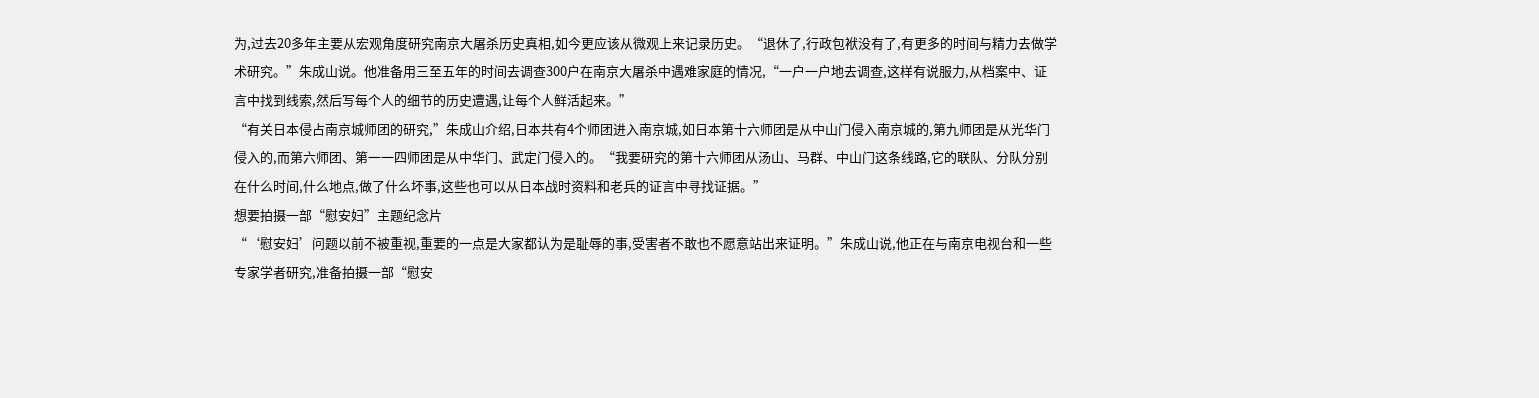为,过去20多年主要从宏观角度研究南京大屠杀历史真相,如今更应该从微观上来记录历史。“退休了,行政包袱没有了,有更多的时间与精力去做学术研究。”朱成山说。他准备用三至五年的时间去调查300户在南京大屠杀中遇难家庭的情况,“一户一户地去调查,这样有说服力,从档案中、证言中找到线索,然后写每个人的细节的历史遭遇,让每个人鲜活起来。”
“有关日本侵占南京城师团的研究,”朱成山介绍,日本共有4个师团进入南京城,如日本第十六师团是从中山门侵入南京城的,第九师团是从光华门侵入的,而第六师团、第一一四师团是从中华门、武定门侵入的。“我要研究的第十六师团从汤山、马群、中山门这条线路,它的联队、分队分别在什么时间,什么地点,做了什么坏事,这些也可以从日本战时资料和老兵的证言中寻找证据。”
想要拍摄一部“慰安妇”主题纪念片
“‘慰安妇’问题以前不被重视,重要的一点是大家都认为是耻辱的事,受害者不敢也不愿意站出来证明。”朱成山说,他正在与南京电视台和一些专家学者研究,准备拍摄一部“慰安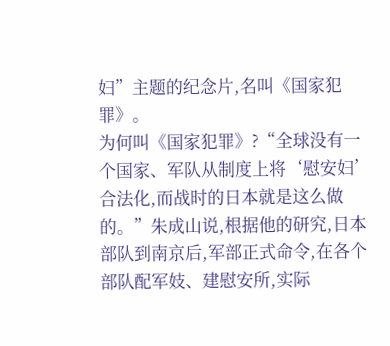妇”主题的纪念片,名叫《国家犯罪》。
为何叫《国家犯罪》?“全球没有一个国家、军队从制度上将‘慰安妇’合法化,而战时的日本就是这么做的。”朱成山说,根据他的研究,日本部队到南京后,军部正式命令,在各个部队配军妓、建慰安所,实际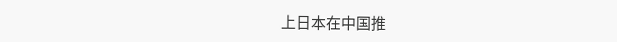上日本在中国推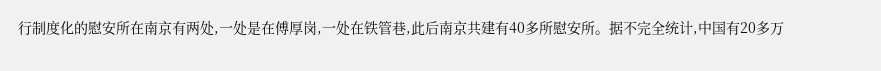行制度化的慰安所在南京有两处,一处是在傅厚岗,一处在铁管巷,此后南京共建有40多所慰安所。据不完全统计,中国有20多万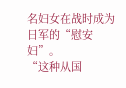名妇女在战时成为日军的“慰安妇”。
“这种从国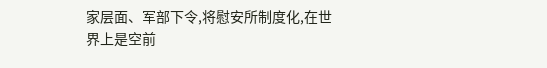家层面、军部下令,将慰安所制度化,在世界上是空前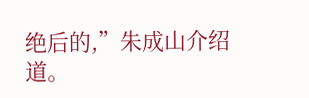绝后的,”朱成山介绍道。